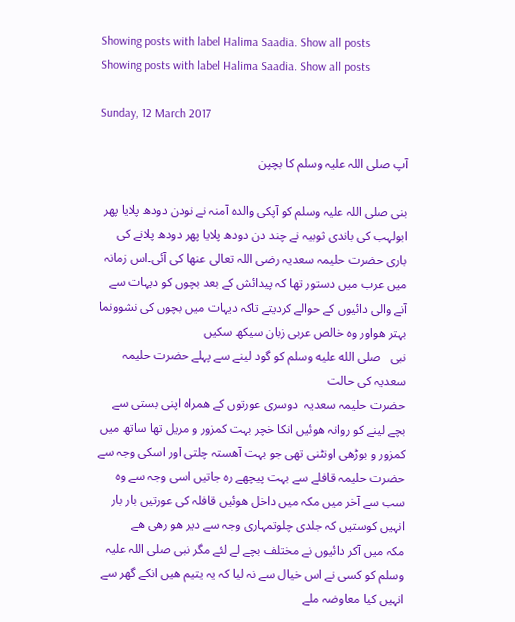Showing posts with label Halima Saadia. Show all posts
Showing posts with label Halima Saadia. Show all posts

Sunday, 12 March 2017

آپ صلی اللہ علیہ وسلم کا بچپن

بنی صلی اللہ علیہ وسلم کو آپکی والدہ آمنہ نے نودن دودھ پلایا پھر ابولہب کی باندی ثوبیہ نے چند دن دودھ پلایا پھر دودھ پلانے کی باری حضرت حلیمہ سعدیہ رضی اللہ تعالی عنھا کی آئی۔اس زمانہ میں عرب میں دستور تھا کہ پیدائش کے بعد بچوں کو دیہات سے آنے والی دائیوں کے حوالے کردیتے تاکہ دیہات میں بچوں کی نشوونما بہتر ھواور وہ خالص عربی زبان سیکھ سکیں
نبی   صلى الله عليه وسلم کو گود لینے سے پہلے حضرت حلیمہ سعدیہ کی حالت
حضرت حلیمہ سعدیہ  دوسری عورتوں کے ھمراہ اپنی بستی سے بچے لینے کو روانہ ھوئیں انکا خچر بہت کمزور و مریل تھا ساتھ میں کمزور و بوڑھی اونٹنی تھی جو بہت آھستہ چلتی اور اسکی وجہ سے حضرت حلیمہ قافلے سے بہت پیچھے رہ جاتیں اسی وجہ سے وہ سب سے آخر میں مکہ میں داخل ھوئیں قافلہ کی عورتیں بار بار انہیں کوستیں کہ جلدی چلوتمہاری وجہ سے دیر ھو رھی ھے
مکہ میں آکر دائیوں نے مختلف بچے لے لئے مگر نبی صلی اللہ علیہ وسلم کو کسی نے اس خیال سے نہ لیا کہ یہ یتیم ھیں انکے گھر سے انہیں کیا معاوضہ ملے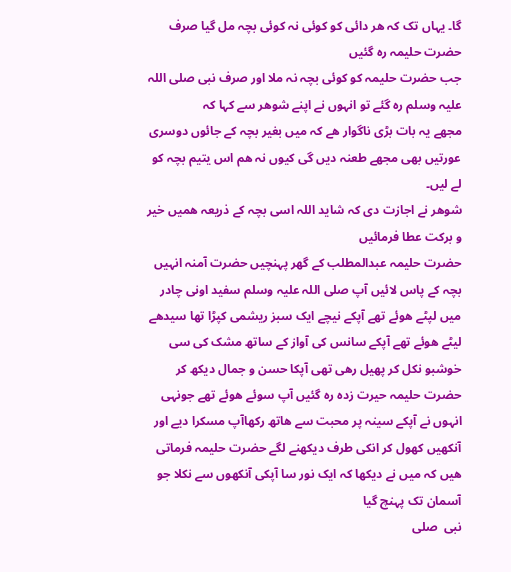گا۔ یہاں تک کہ ھر دائی کو کوئی نہ کوئی بچہ مل گیا صرف حضرت حلیمہ رہ گئیں
جب حضرت حلیمہ کو کوئی بچہ نہ ملا اور صرف نبی صلی اللہ علیہ وسلم رہ گئے تو انہوں نے اپنے شوھر سے کہا کہ
مجھے یہ بات بڑی ناگوار ھے کہ میں بغیر بچہ کے جائوں دوسری عورتیں بھی مجھے طعنہ دیں گی کیوں نہ ھم اس یتیم بچہ کو لے لیں۔
شوھر نے اجازت دی کہ شاید اللہ اسی بچہ کے ذریعہ ھمیں خیر و برکت عطا فرمائیں
حضرت حلیمہ عبدالمطلب کے گھر پہنچیں حضرت آمنہ انہیں بچہ کے پاس لائیں آپ صلی اللہ علیہ وسلم سفید اونی چادر میں لپٹے ھوئے تھے آپکے نیچے ایک سبز ریشمی کپڑا تھا سیدھے لیٹے ھوئے تھے آپکے سانس کی آواز کے ساتھ مشک کی سی خوشبو نکل کر پھیل رھی تھی آپکا حسن و جمال دیکھ کر حضرت حلیمہ حیرت زدہ رہ گئیں آپ سوئے ھوئے تھے جونہی انہوں نے آپکے سینہ پر محبت سے ھاتھ رکھاآپ مسکرا دیے اور آنکھیں کھول کر انکی طرف دیکھنے لگے حضرت حلیمہ فرماتی ھیں کہ میں نے دیکھا کہ ایک نور سا آپکی آنکھوں سے نکلا جو آسمان تک پہنچ گیا
نبی  صلى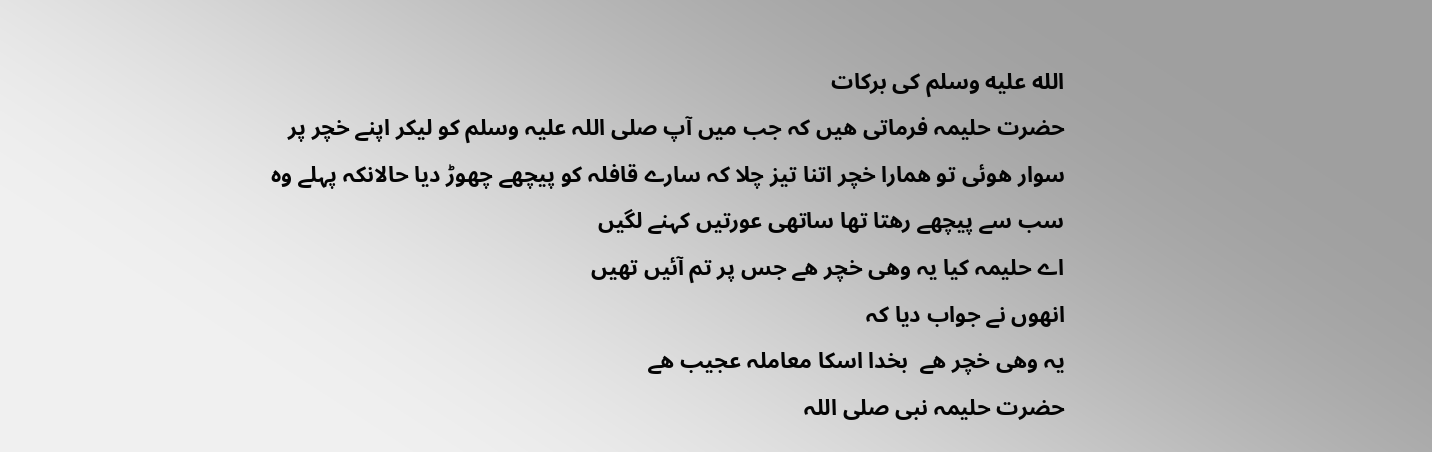الله عليه وسلم کی برکات
حضرت حلیمہ فرماتی ھیں کہ جب میں آپ صلی اللہ علیہ وسلم کو لیکر اپنے خچر پر سوار ھوئی تو ھمارا خچر اتنا تیز چلا کہ سارے قافلہ کو پیچھے چھوڑ دیا حالانکہ پہلے وہ سب سے پیچھے رھتا تھا ساتھی عورتیں کہنے لگیں
اے حلیمہ کیا یہ وھی خچر ھے جس پر تم آئیں تھیں
انھوں نے جواب دیا کہ
یہ وھی خچر ھے  بخدا اسکا معاملہ عجیب ھے
حضرت حلیمہ نبی صلی اللہ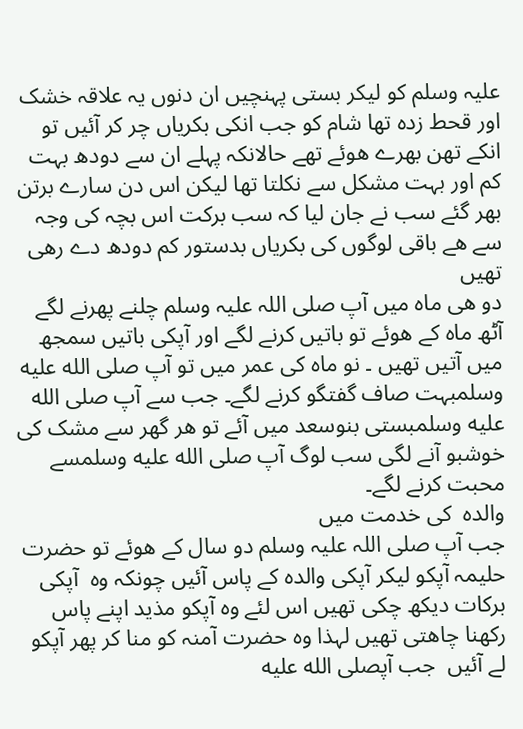علیہ وسلم کو لیکر بستی پہنچیں ان دنوں یہ علاقہ خشک اور قحط زدہ تھا شام کو جب انکی بکریاں چر کر آئیں تو انکے تھن بھرے ھوئے تھے حالانکہ پہلے ان سے دودھ بہت کم اور بہت مشکل سے نکلتا تھا لیکن اس دن سارے برتن بھر گئے سب نے جان لیا کہ سب برکت اس بچہ کی وجہ سے ھے باقی لوگوں کی بکریاں بدستور کم دودھ دے رھی تھیں
دو ھی ماہ میں آپ صلی اللہ علیہ وسلم چلنے پھرنے لگے آٹھ ماہ کے ھوئے تو باتیں کرنے لگے اور آپکی باتیں سمجھ میں آتیں تھیں ۔ نو ماہ کی عمر میں تو آپ صلى الله عليه وسلمبہت صاف گفتگو کرنے لگے۔ جب سے آپ صلى الله عليه وسلمبستی بنوسعد میں آئے تو ھر گھر سے مشک کی خوشبو آنے لگی سب لوگ آپ صلى الله عليه وسلمسے محبت کرنے لگے۔
والدہ  کی خدمت میں
جب آپ صلی اللہ علیہ وسلم دو سال کے ھوئے تو حضرت حلیمہ آپکو لیکر آپکی والدہ کے پاس آئیں چونکہ وہ  آپکی برکات دیکھ چکی تھیں اس لئے وہ آپکو مذید اپنے پاس رکھنا چاھتی تھیں لہذا وہ حضرت آمنہ کو منا کر پھر آپکو لے آئیں  جب آپصلى الله عليه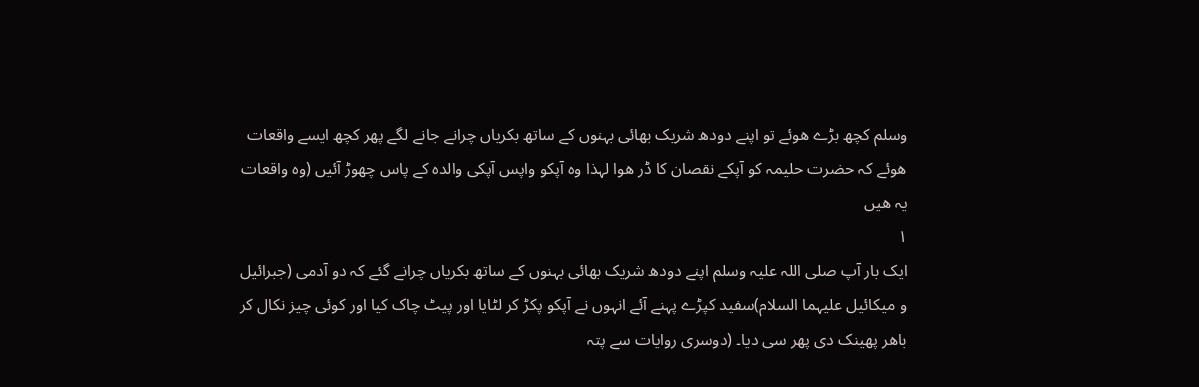وسلم کچھ بڑے ھوئے تو اپنے دودھ شریک بھائی بہنوں کے ساتھ بکریاں چرانے جانے لگے پھر کچھ ایسے واقعات ھوئے کہ حضرت حلیمہ کو آپکے نقصان کا ڈر ھوا لہذا وہ آپکو واپس آپکی والدہ کے پاس چھوڑ آئیں (وہ واقعات یہ ھیں
۱
ایک بار آپ صلی اللہ علیہ وسلم اپنے دودھ شریک بھائی بہنوں کے ساتھ بکریاں چرانے گئے کہ دو آدمی (جبرائیل و میکائیل علیہما السلام)سفید کپڑے پہنے آئے انہوں نے آپکو پکڑ کر لٹایا اور پیٹ چاک کیا اور کوئی چیز نکال کر باھر پھینک دی پھر سی دیا۔ (دوسری روایات سے پتہ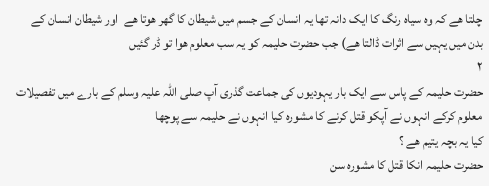چلتا ھے کہ وہ سیاہ رنگ کا ایک دانہ تھا یہ انسان کے جسم میں شیطان کا گھر ھوتا ھے  اور شیطان انسان کے بدن میں یہیں سے اثرات ڈالتا ھے) جب حضرت حلیمہ کو یہ سب معلوم ھوا تو ڈر گئیں
۲
حضرت حلیمہ کے پاس سے ایک بار یہودیوں کی جماعت گذری آپ صلی اللہ علیہ وسلم کے بارے میں تفصیلات معلوم کرکے انہوں نے آپکو قتل کرنے کا مشورہ کیا انہوں نے حلیمہ سے پوچھا
کیا یہ بچہ یتیم ھے ؟
حضرت حلیمہ انکا قتل کا مشورہ سن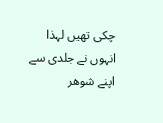چکی تھیں لہذا انہوں نے جلدی سے اپنے شوھر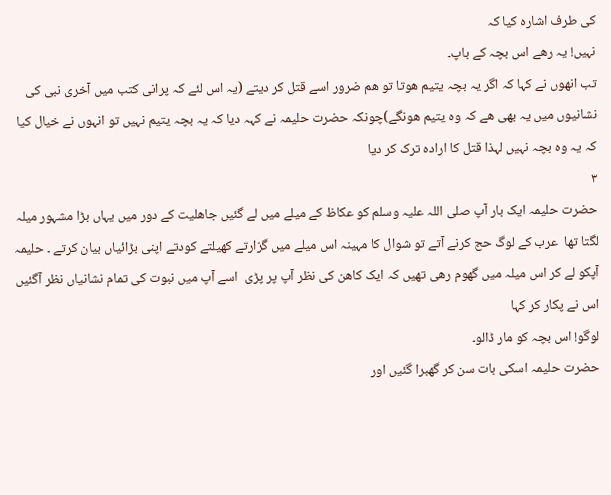کی طرف اشارہ کیا کہ
نہیں! یہ رھے اس بچہ کے باپ۔
تب انھوں نے کہا کہ اگر یہ بچہ یتیم ھوتا تو ھم ضرور اسے قتل کر دیتے (یہ اس لئے کہ پرانی کتب میں آخری نبی کی نشانیوں میں یہ بھی ھے کہ وہ یتیم ھونگے)چونکہ حضرت حلیمہ نے کہہ دیا کہ یہ بچہ یتیم نہیں تو انہوں نے خیال کیا کہ یہ وہ بچہ نہیں لہذا قتل کا ارادہ ترک کر دیا
۳
حضرت حلیمہ ایک بار آپ صلی اللہ علیہ وسلم کو عکاظ کے میلے میں لے گئیں جاھلیت کے دور میں یہاں بڑا مشہور میلہ لگتا تھا  عرب کے لوگ حج کرنے آتے تو شوال کا مہینہ اس میلے میں گزارتے کھیلتے کودتے اپنی بڑائیاں بیان کرتے ۔ حلیمہ آپکو لے کر اس میلہ میں گھوم رھی تھیں کہ ایک کاھن کی نظر آپ پر پڑی  اسے آپ میں نبوت کی تمام نشانیاں نظر آگئیں اس نے پکار کر کہا
لوگو! اس بچہ کو مار ڈالو۔
حضرت حلیمہ اسکی بات سن کر گھبرا گئیں اور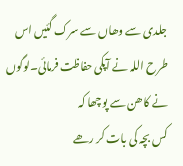جلدی سے وھاں سے سرک گئیں اس طرح اللہ نے آپکی حفاظت فرمائی۔لوگوں نے کاھن سے پوچھا کہ
کس بچہ کی بات کر رھے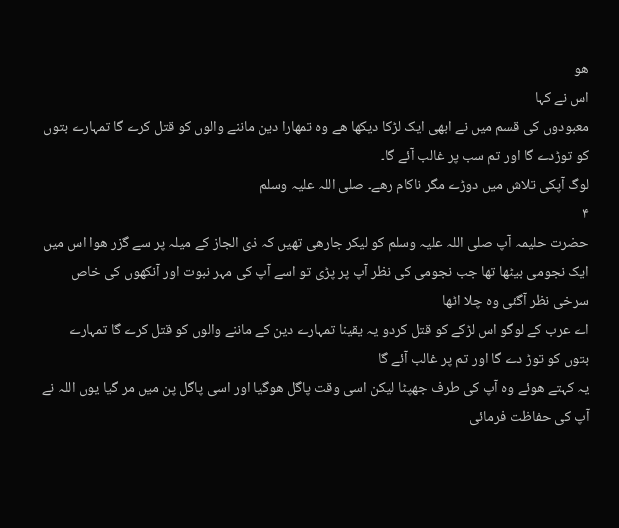ھو
اس نے کہا
معبودوں کی قسم میں نے ابھی ایک لڑکا دیکھا ھے وہ تمھارا دین ماننے والوں کو قتل کرے گا تمہارے بتوں کو توڑدے گا اور تم سب پر غالب آئے گا۔
لوگ آپکی تلاش میں دوڑے مگر ناکام رھے۔ صلی اللہ علیہ وسلم
۴
حضرت حلیمہ آپ صلی اللہ علیہ وسلم کو لیکر جارھی تھیں کہ ذی الجاز کے میلہ پر سے گزر ھوا اس میں ایک نجومی بیٹھا تھا جب نجومی کی نظر آپ پر پڑی تو اسے آپ کی مہر نبوت اور آنکھوں کی خاص سرخی نظر آگئی وہ چلا اٹھا
اے عرب کے لوگو اس لڑکے کو قتل کردو یہ یقینا تمہارے دین کے ماننے والوں کو قتل کرے گا تمہارے بتوں کو توڑ دے گا اور تم پر غالب آئے گا
یہ کہتے ھوئے وہ آپ کی طرف جھپٹا لیکن اسی وقت پاگل ھوگیا اور اسی پاگل پن میں مر گیا یوں اللہ نے آپ کی حفاظت فرمائی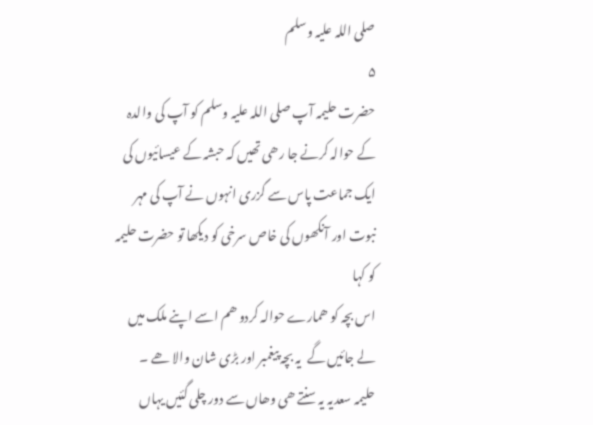صلی اللہ علیہ وسلم
۵
حضرت حلیمہ آپ صلی اللہ علیہ وسلم کو آپ کی والدہ کے حوالہ کرنے جا رھی تھیں کہ حبشہ کے عیسائیوں کی ایک جماعت پاس سے گزری انہوں نے آپ کی مہر نبوت اور آنکھوں کی خاص سرخی کو دیکھا تو حضرت حلیمہ کو کہا
اس بچہ کو ھمارے حوالہ کردو ھم اسے اپنے ملک میں لے جائیں گے  یہ بچہ پیغمبر اور بڑی شان والا ھے ۔
حلیمہ سعدیہ یہ سنتے ھی وھاں سے دور چلی گئیں یہاں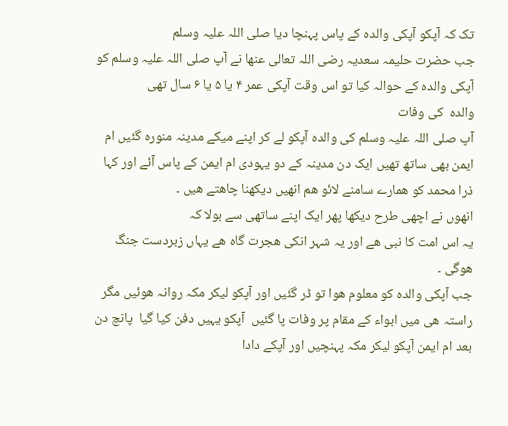تک کہ آپکو آپکی والدہ کے پاس پہنچا دیا صلی اللہ علیہ وسلم
جب حضرت حلیمہ سعدیہ رضی اللہ تعالی عنھا نے آپ صلی اللہ علیہ وسلم کو آپکی والدہ کے حوالہ کیا تو اس وقت آپکی عمر ۴ یا ۵ یا ۶ سال تھی
والدہ  کی وفات
آپ صلی اللہ علیہ وسلم کی والدہ آپکو لے کر اپنے میکے مدینہ منورہ گئیں ام ایمن بھی ساتھ تھیں ایک دن مدینہ کے دو یہودی ام ایمن کے پاس آئے اور کہا
ذرا محمد کو ھمارے سامنے لائو ھم انھیں دیکھنا چاھتے ھیں ۔
انھوں نے اچھی طرح دیکھا پھر ایک اپنے ساتھی سے بولا کہ
یہ اس امت کا نبی ھے اور یہ شہر انکی ھجرت گاہ ھے یہاں زبردست جنگ ھوگی ۔
جب آپکی والدہ کو معلوم ھوا تو ڈر گئیں اور آپکو لیکر مکہ روانہ ھوئیں مگر راستہ ھی میں ابواء کے مقام پر وفات پا گئیں  آپکو یہیں دفن کیا گیا  پانچ دن بعد ام ایمن آپکو لیکر مکہ پہنچیں اور آپکے دادا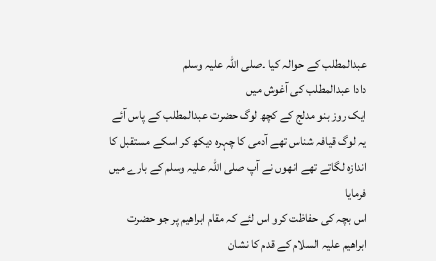عبدالمطلب کے حوالہ کیا ۔صلی اللہ علیہ وسلم
دادا عبدالمطلب کی آغوش میں
ایک روز بنو مدلج کے کچھ لوگ حضرت عبدالمطلب کے پاس آئے یہ لوگ قیافہ شناس تھے آدمی کا چہرہ دیکھ کر اسکے مستقبل کا اندازہ لگاتے تھے انھوں نے آپ صلی اللہ علیہ وسلم کے بارے میں فرمایا
اس بچہ کی حفاظت کرو اس لئے کہ مقام ابراھیم پر جو حضرت ابراھیم علیہ السلام کے قدم کا نشان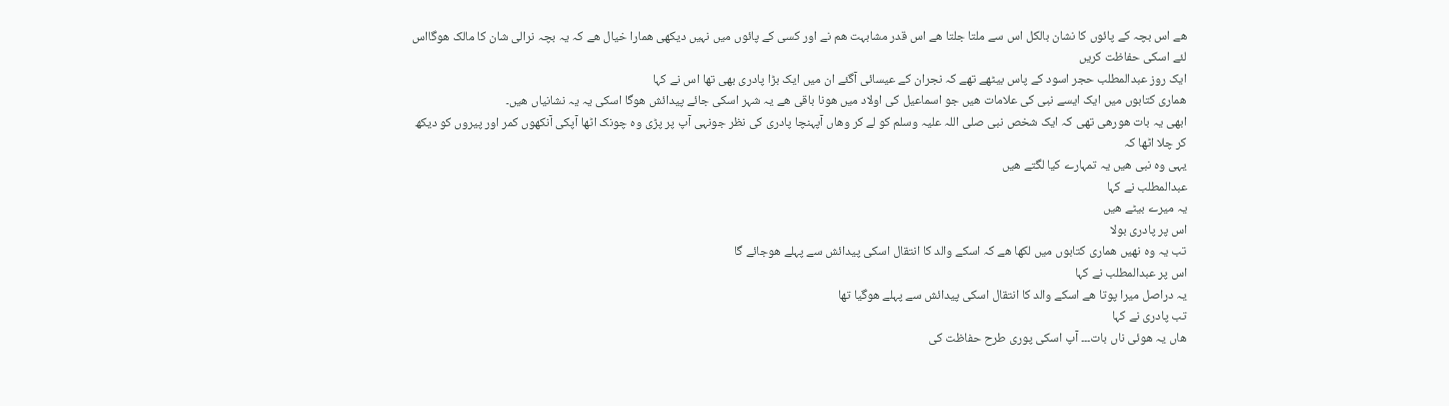ھے اس بچہ کے پائوں کا نشان بالکل اس سے ملتا جلتا ھے اس قدر مشابہت ھم نے اور کسی کے پائوں میں نہیں دیکھی ھمارا خیال ھے کہ یہ بچہ نرالی شان کا مالک ھوگااس لئے اسکی حفاظت کریں
ایک روز عبدالمطلب حجر اسود کے پاس بیٹھے تھے کہ نجران کے عیسائی آگئے ان میں ایک بڑا پادری بھی تھا اس نے کہا
ھماری کتابوں میں ایک ایسے نبی کی علامات ھیں جو اسماعیل کی اولاد میں ھونا باقی ھے یہ شہر اسکی جائے پیدائش ھوگا اسکی یہ یہ نشانیاں ھیں۔
ابھی یہ بات ھورھی تھی کہ ایک شخص نبی صلی اللہ علیہ وسلم کو لے کر وھاں آپہنچا پادری کی نظر جونہی آپ پر پڑی وہ چونک اٹھا آپکی آنکھوں کمر اور پیروں کو دیکھ کر چلا اٹھا کہ
یہی وہ نبی ھیں یہ تمہارے کیا لگتے ھیں
عبدالمطلب نے کہا
یہ میرے بیٹے ھیں
اس پر پادری بولا
تب یہ وہ نھیں ھماری کتابوں میں لکھا ھے کہ اسکے والد کا انتقال اسکی پیدائش سے پہلے ھوجائے گا
اس پر عبدالمطلب نے کہا
یہ دراصل میرا پوتا ھے اسکے والد کا انتقال اسکی پیدائش سے پہلے ھوگیا تھا
تب پادری نے کہا
ھاں یہ ھوئی ناں بات۔۔۔ آپ اسکی پوری طرح حفاظت کی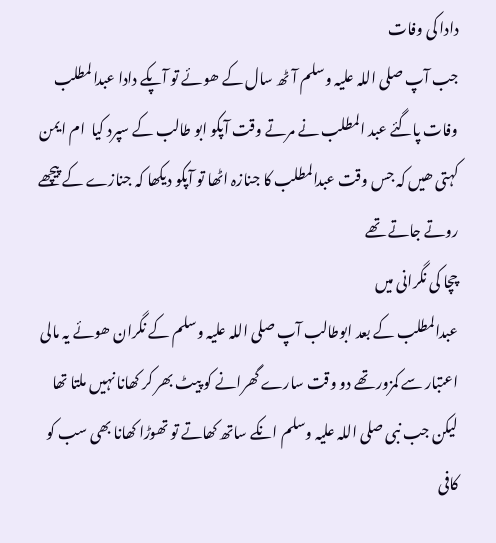دادا کی وفات
جب آپ صلی اللہ علیہ وسلم آٹھ سال کے ھوئے تو آپکے دادا عبدالمطلب وفات پاگئے عبد المطلب نے مرتے وقت آپکو ابو طالب کے سپرد کیا  ام ایمن کہتی ھیں کہ جس وقت عبدالمطلب کا جنازہ اٹھا تو آپکو دیکھا کہ جنازے کے پیچھے روتے جاتے تھے
چچا کی نگرانی میں
عبدالمطلب کے بعد ابوطالب آپ صلی اللہ علیہ وسلم کے نگران ھوئے یہ مالی اعتبار سے کمزور تھے دو وقت سارے گھرانے کو پیٹ بھر کر کھانا نہیں ملتا تھا لیکن جب نبی صلی اللہ علیہ وسلم انکے ساتھ کھاتے تو تھوڑا کھانا بھی سب کو کافی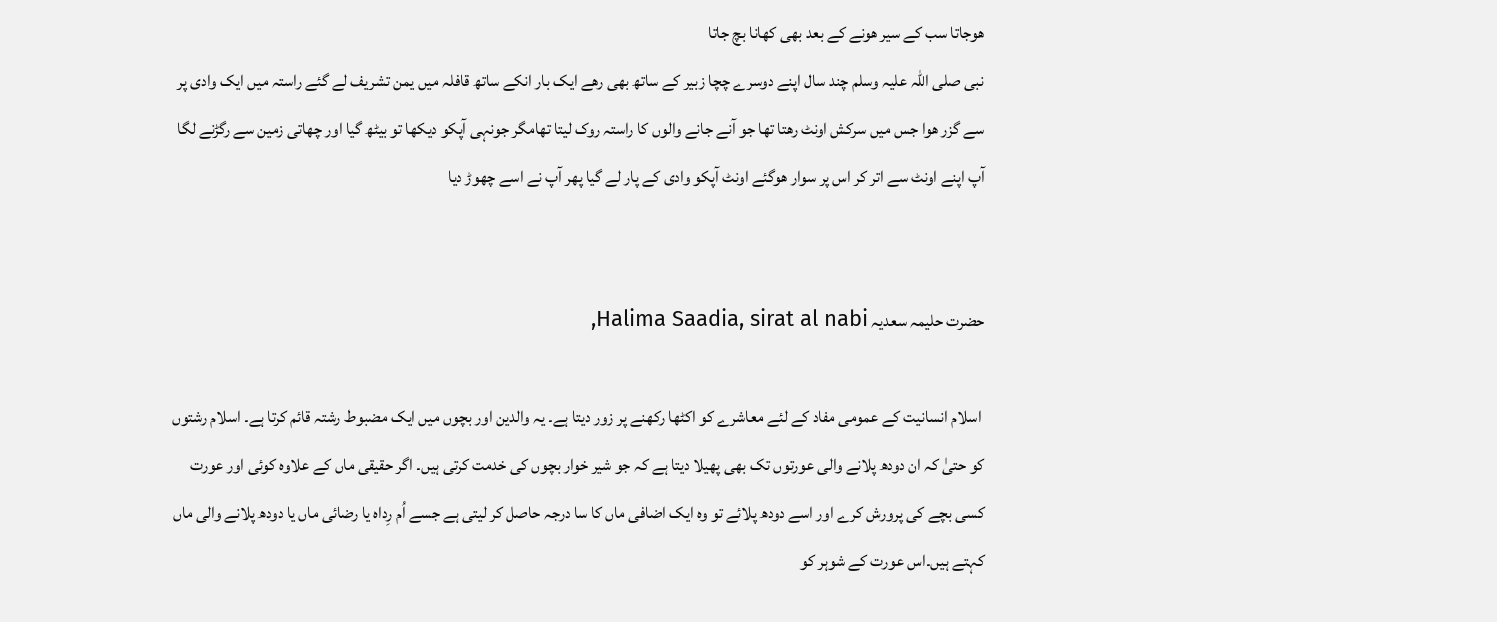ھوجاتا سب کے سیر ھونے کے بعد بھی کھانا بچ جاتا
نبی صلی اللہ علیہ وسلم چند سال اپنے دوسرے چچا زبیر کے ساتھ بھی رھے ایک بار انکے ساتھ قافلہ میں یمن تشریف لے گئے راستہ میں ایک وادی پر سے گزر ھوا جس میں سرکش اونٹ رھتا تھا جو آنے جانے والوں کا راستہ روک لیتا تھامگر جونہی آپکو دیکھا تو بیٹھ گیا اور چھاتی زمین سے رگڑنے لگا آپ اپنے اونٹ سے اتر کر اس پر سوار ھوگئے اونٹ آپکو وادی کے پار لے گیا پھر آپ نے اسے چھوڑ دیا


حضرت حلیمہ سعدیہ Halima Saadia, sirat al nabi,

 اسلام انسانیت کے عمومی مفاد کے لئے معاشرے کو اکٹھا رکھنے پر زور دیتا ہے۔ یہ والدین اور بچوں میں ایک مضبوط رشتہ قائم کرتا ہے۔ اسلام رشتوں کو حتیٰ کہ ان دودھ پلانے والی عورتوں تک بھی پھیلا دیتا ہے کہ جو شیر خوار بچوں کی خدمت کرتی ہیں۔ اگر حقیقی ماں کے علاوہ کوئی اور عورت کسی بچے کی پرورش کرے اور اسے دودھ پلائے تو وہ ایک اضافی ماں کا سا درجہ حاصل کر لیتی ہے جسے اُم رِداہ یا رضائی ماں یا دودھ پلانے والی ماں کہتے ہیں۔اس عورت کے شوہر کو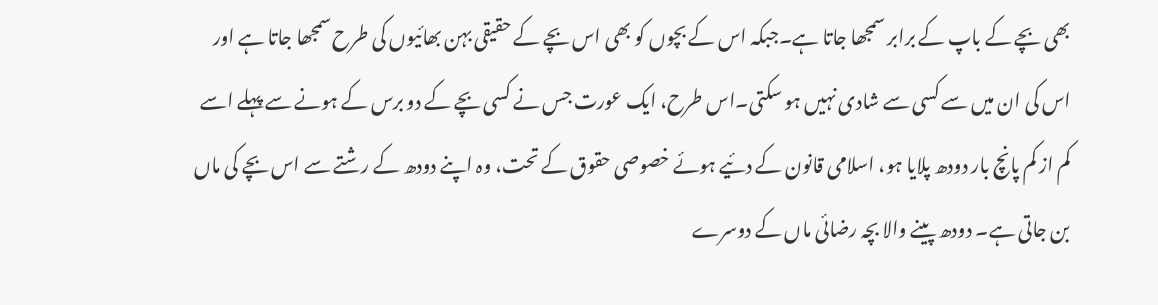بھی بچے کے باپ کے برابر سمجھا جاتا ہے۔جبکہ اس کے بچوں کو بھی اس بچے کے حقیقی بہن بھائیوں کی طرح سمجھا جاتا ہے اور اس کی ان میں سے کسی سے شادی نہیں ہو سکتی۔اس طرح، ایک عورت جس نے کسی بچے کے دو برس کے ہونے سے پہلے اسے کم از کم پانچ بار دودھ پلایا ہو، اسلامی قانون کے دئیے ہوئے خصوصی حقوق کے تحت، وہ اپنے دودھ کے رشتے سے اس بچے کی ماں بن جاتی ہے۔ دودھ پینے والا بچہ رضائی ماں کے دوسرے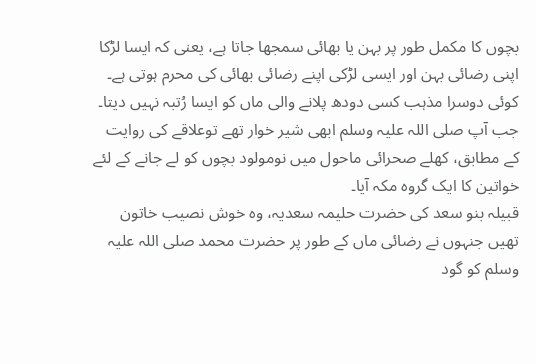بچوں کا مکمل طور پر بہن یا بھائی سمجھا جاتا ہے، یعنی کہ ایسا لڑکا اپنی رضائی بہن اور ایسی لڑکی اپنے رضائی بھائی کی محرم ہوتی ہے۔ کوئی دوسرا مذہب کسی دودھ پلانے والی ماں کو ایسا رُتبہ نہیں دیتا۔
جب آپ صلی اللہ علیہ وسلم ابھی شیر خوار تھے توعلاقے کی روایت کے مطابق، کھلے صحرائی ماحول میں نومولود بچوں کو لے جانے کے لئے خواتین کا ایک گروہ مکہ آیا۔
قبیلہ بنو سعد کی حضرت حلیمہ سعدیہ، وہ خوش نصیب خاتون تھیں جنہوں نے رضائی ماں کے طور پر حضرت محمد صلی اللہ علیہ وسلم کو گود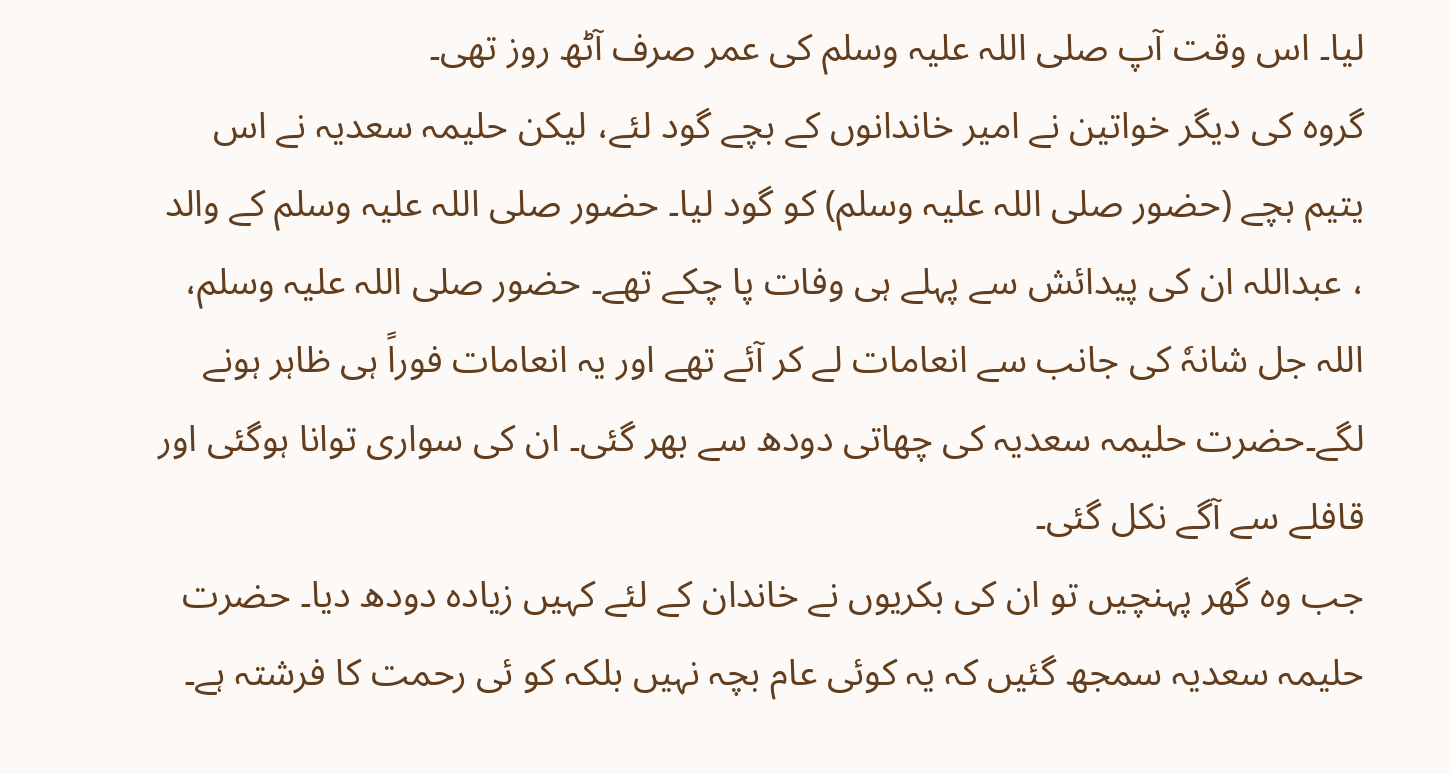لیا۔ اس وقت آپ صلی اللہ علیہ وسلم کی عمر صرف آٹھ روز تھی۔
گروہ کی دیگر خواتین نے امیر خاندانوں کے بچے گود لئے، لیکن حلیمہ سعدیہ نے اس یتیم بچے (حضور صلی اللہ علیہ وسلم) کو گود لیا۔ حضور صلی اللہ علیہ وسلم کے والد ، عبداللہ ان کی پیدائش سے پہلے ہی وفات پا چکے تھے۔ حضور صلی اللہ علیہ وسلم، اللہ جل شانہٗ کی جانب سے انعامات لے کر آئے تھے اور یہ انعامات فوراً ہی ظاہر ہونے لگے۔حضرت حلیمہ سعدیہ کی چھاتی دودھ سے بھر گئی۔ ان کی سواری توانا ہوگئی اور قافلے سے آگے نکل گئی۔
جب وہ گھر پہنچیں تو ان کی بکریوں نے خاندان کے لئے کہیں زیادہ دودھ دیا۔ حضرت حلیمہ سعدیہ سمجھ گئیں کہ یہ کوئی عام بچہ نہیں بلکہ کو ئی رحمت کا فرشتہ ہے۔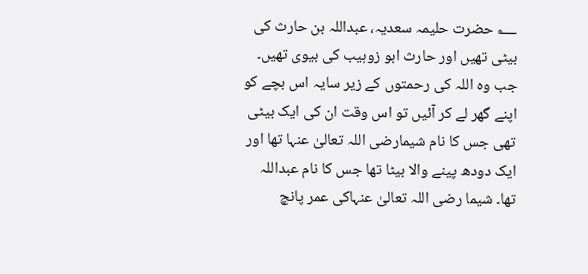؂ حضرت حلیمہ سعدیہ، عبداللہ بن حارث کی بیٹی تھیں اور حارث ابو زوہیب کی بیوی تھیں۔ جب وہ اللہ کی رحمتوں کے زیر سایہ اس بچے کو اپنے گھر لے کر آئیں تو اس وقت ان کی ایک بیٹی تھی جس کا نام شیمارضی اللہ تعالیٰ عنہا تھا اور ایک دودھ پینے والا بیٹا تھا جس کا نام عبداللہ تھا۔ شیما رضی اللہ تعالیٰ عنہاکی عمر پانچ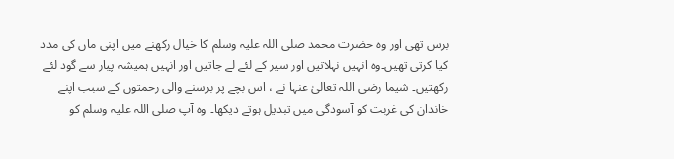برس تھی اور وہ حضرت محمد صلی اللہ علیہ وسلم کا خیال رکھنے میں اپنی ماں کی مدد کیا کرتی تھیں۔وہ انہیں نہلاتیں اور سیر کے لئے لے جاتیں اور انہیں ہمیشہ پیار سے گود لئے رکھتیں۔ شیما رضی اللہ تعالیٰ عنہا نے ، اس بچے پر برسنے والی رحمتوں کے سبب اپنے خاندان کی غربت کو آسودگی میں تبدیل ہوتے دیکھا۔ وہ آپ صلی اللہ علیہ وسلم کو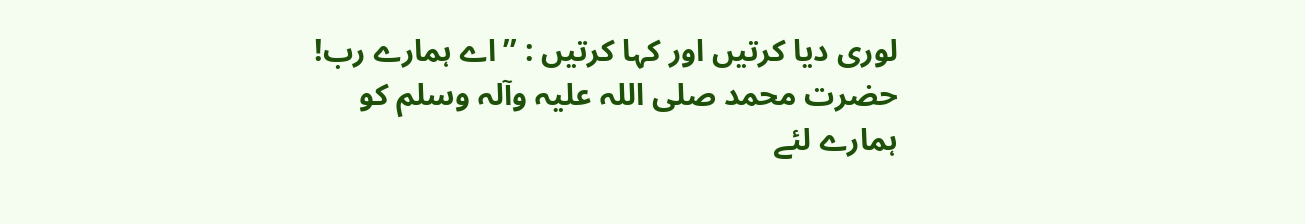لوری دیا کرتیں اور کہا کرتیں : ’’اے ہمارے رب! حضرت محمد صلی اللہ علیہ وآلہ وسلم کو ہمارے لئے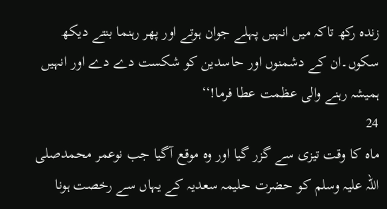زندہ رکھ تاکہ میں انہیں پہلے جوان ہوتے اور پھر رہنما بنتے دیکھ سکوں۔ان کے دشمنوں اور حاسدین کو شکست دے دے اور انہیں ہمیشہ رہنے والی عظمت عطا فرما!‘‘
24
ماہ کا وقت تیزی سے گزر گیا اور وہ موقع آگیا جب نوعمر محمدصلی اللہ علیہ وسلم کو حضرت حلیمہ سعدیہ کے یہاں سے رخصت ہونا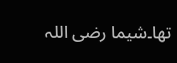تھا۔شیما رضی اللہ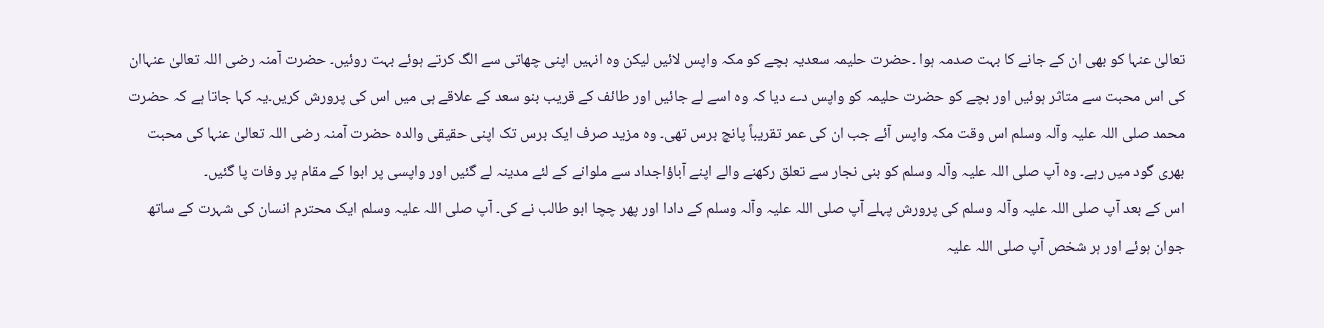تعالیٰ عنہا کو بھی ان کے جانے کا بہت صدمہ ہوا ۔حضرت حلیمہ سعدیہ بچے کو مکہ واپس لائیں لیکن وہ انہیں اپنی چھاتی سے الگ کرتے ہوئے بہت روئیں۔ حضرت آمنہ رضی اللہ تعالیٰ عنہاان کی اس محبت سے متاثر ہوئیں اور بچے کو حضرت حلیمہ کو واپس دے دیا کہ وہ اسے لے جائیں اور طائف کے قریب بنو سعد کے علاقے ہی میں اس کی پرورش کریں۔یہ کہا جاتا ہے کہ حضرت محمد صلی اللہ علیہ وآلہ وسلم اس وقت مکہ واپس آئے جب ان کی عمر تقریباً پانچ برس تھی۔ وہ مزید صرف ایک برس تک اپنی حقیقی والدہ حضرت آمنہ رضی اللہ تعالیٰ عنہا کی محبت بھری گود میں رہے۔ وہ آپ صلی اللہ علیہ وآلہ وسلم کو بنی نجار سے تعلق رکھنے والے اپنے آباؤاجداد سے ملوانے کے لئے مدینہ لے گئیں اور واپسی پر ابوا کے مقام پر وفات پا گئیں۔
اس کے بعد آپ صلی اللہ علیہ وآلہ وسلم کی پرورش پہلے آپ صلی اللہ علیہ وآلہ وسلم کے دادا اور پھر چچا ابو طالب نے کی۔ آپ صلی اللہ علیہ وسلم ایک محترم انسان کی شہرت کے ساتھ جوان ہوئے اور ہر شخص آپ صلی اللہ علیہ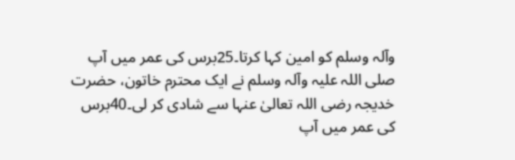وآلہ وسلم کو امین کہا کرتا۔25برس کی عمر میں آپ صلی اللہ علیہ وآلہ وسلم نے ایک محترم خاتون، حضرت خدیجہ رضی اللہ تعالیٰ عنہا سے شادی کر لی۔40برس کی عمر میں آپ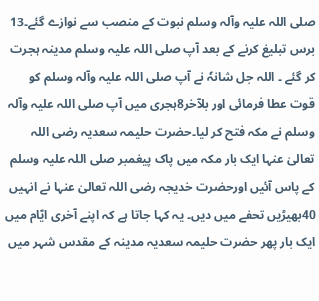صلی اللہ علیہ وآلہ وسلم نبوت کے منصب سے نوازے گئے۔13 برس تبلیغ کرنے کے بعد آپ صلی اللہ علیہ وسلم مدینہ ہجرت کر گئے ۔ اللہ جل شانہٗ نے آپ صلی اللہ علیہ وآلہ وسلم کو قوت عطا فرمائی اور بلآخر8ہجری میں آپ صلی اللہ علیہ وآلہ وسلم نے مکہ فتح کر لیا۔حضرت حلیمہ سعدیہ رضی اللہ تعالیٰ عنہا ایک بار مکہ میں پاک پیغمبر صلی اللہ علیہ وسلم کے پاس آئیں اورحضرت خدیجہ رضی اللہ تعالیٰ عنہا نے انہیں 40بھیڑیں تحفے میں دیں۔ یہ کہا جاتا ہے کہ اپنے آخری ایّام میں ایک بار پھر حضرت حلیمہ سعدیہ مدینہ کے مقدس شہر میں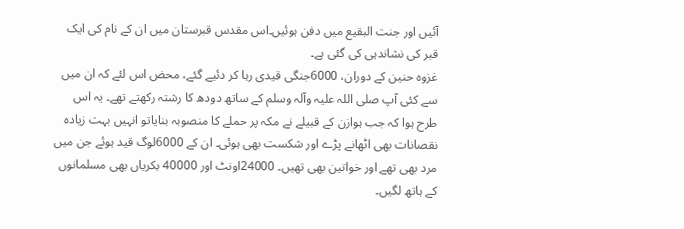آئیں اور جنت البقیع میں دفن ہوئیں۔اس مقدس قبرستان میں ان کے نام کی ایک قبر کی نشاندہی کی گئی ہے۔
غزوہ حنین کے دوران، 6000جنگی قیدی رہا کر دئیے گئے، محض اس لئے کہ ان میں سے کئی آپ صلی اللہ علیہ وآلہ وسلم کے ساتھ دودھ کا رشتہ رکھتے تھے۔ یہ اس طرح ہوا کہ جب ہوازن کے قبیلے نے مکہ پر حملے کا منصوبہ بنایاتو انہیں بہت زیادہ نقصانات بھی اٹھانے پڑے اور شکست بھی ہوئی۔ ان کے 6000لوگ قید ہوئے جن میں مرد بھی تھے اور خواتین بھی تھیں۔ 24000اونٹ اور 40000 بکریاں بھی مسلمانوں کے ہاتھ لگیں۔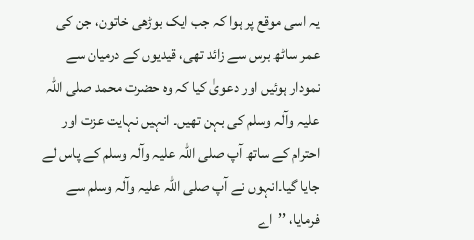یہ اسی موقع پر ہوا کہ جب ایک بوڑھی خاتون، جن کی عمر ساٹھ برس سے زائد تھی، قیدیوں کے درمیان سے نمودار ہوئیں اور دعویٰ کیا کہ وہ حضرت محمد صلی اللہ علیہ وآلہ وسلم کی بہن تھیں۔ انہیں نہایت عزت اور احترام کے ساتھ آپ صلی اللہ علیہ وآلہ وسلم کے پاس لے جایا گیا۔انہوں نے آپ صلی اللہ علیہ وآلہ وسلم سے فرمایا، ’’اے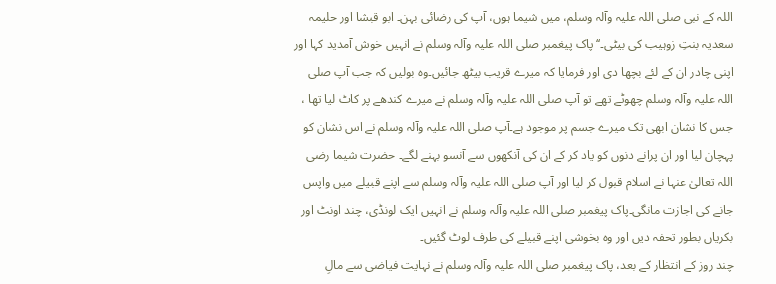اللہ کے نبی صلی اللہ علیہ وآلہ وسلم، میں شیما ہوں، آپ کی رضائی بہن۔ ابو قبشا اور حلیمہ سعدیہ بنتِ زوہیب کی بیٹی۔‘‘ پاک پیغمبر صلی اللہ علیہ وآلہ وسلم نے انہیں خوش آمدید کہا اور اپنی چادر ان کے لئے بچھا دی اور فرمایا کہ میرے قریب بیٹھ جائیں۔وہ بولیں کہ جب آپ صلی اللہ علیہ وآلہ وسلم چھوٹے تھے تو آپ صلی اللہ علیہ وآلہ وسلم نے میرے کندھے پر کاٹ لیا تھا ، جس کا نشان ابھی تک میرے جسم پر موجود ہے۔آپ صلی اللہ علیہ وآلہ وسلم نے اس نشان کو پہچان لیا اور ان پرانے دنوں کو یاد کر کے ان کی آنکھوں سے آنسو بہنے لگے۔ حضرت شیما رضی اللہ تعالیٰ عنہا نے اسلام قبول کر لیا اور آپ صلی اللہ علیہ وآلہ وسلم سے اپنے قبیلے میں واپس جانے کی اجازت مانگی۔پاک پیغمبر صلی اللہ علیہ وآلہ وسلم نے انہیں ایک لونڈی، چند اونٹ اور بکریاں بطور تحفہ دیں اور وہ بخوشی اپنے قبیلے کی طرف لوٹ گئیں۔
چند روز کے انتظار کے بعد، پاک پیغمبر صلی اللہ علیہ وآلہ وسلم نے نہایت فیاضی سے مالِ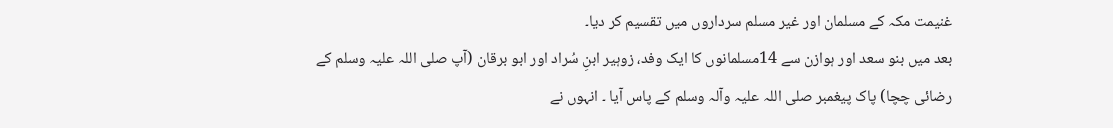غنیمت مکہ کے مسلمان اور غیر مسلم سرداروں میں تقسیم کر دیا۔
بعد میں بنو سعد اور ہوازن سے 14مسلمانوں کا ایک وفد، زوہیر ابنِ سُراد اور ابو برقان (آپ صلی اللہ علیہ وسلم کے رضائی چچا) پاک پیغمبر صلی اللہ علیہ وآلہ وسلم کے پاس آیا ۔ انہوں نے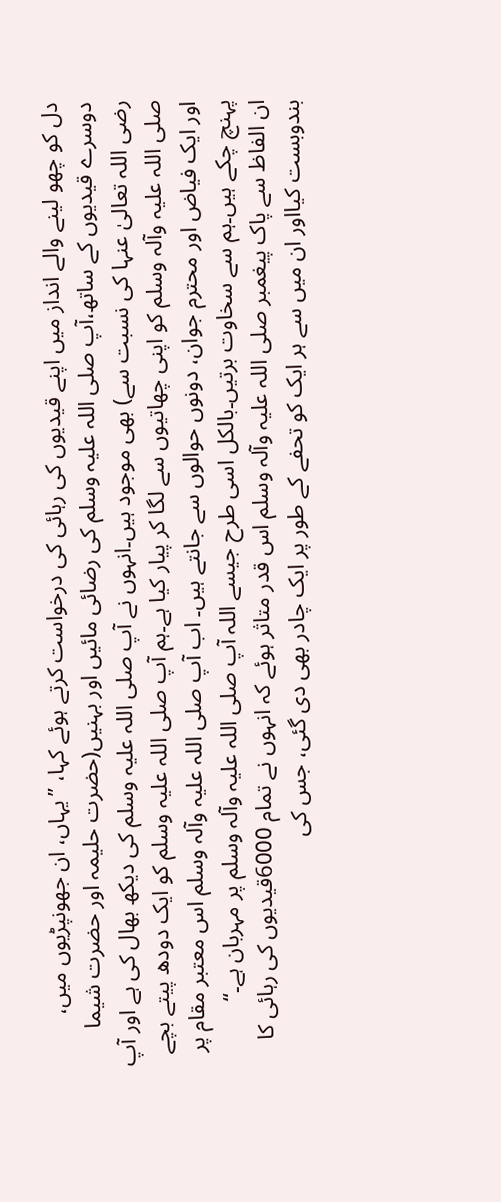دل کو چھو لینے والے انداز میں اپنے قیدیوں کی رہائی کی درخواست کرتے ہوئے کہا، ’’یہاں، ان جھونپڑیوں میں، دوسرے قیدیوں کے ساتھ،آپ صلی اللہ علیہ وسلم کی رضائی مائیں اور بہنیں(حضرت حلیمہ اور حضرت شیما رضی اللہ تعالیٰ عنہا کی نسبت سے) بھی موجود ہیں۔انہوں نے آپ صلی اللہ علیہ وسلم کی دیکھ بھال کی ہے اور آپ صلی اللہ علیہ وآلہ وسلم کو اپنی چھاتیوں سے لگا کر پیار کیا ہے۔ہم آپ صلی اللہ علیہ وسلم کو ایک دودھ پیتے بچے اور ایک فیاض اور محترم جوان، دونوں حوالوں سے جانتے ہیں۔ اب آپ صلی اللہ علیہ وآلہ وسلم اس معتبر مقام پر پہنچ چکے ہیں۔ہم سے سخاوت برتیں۔بالکل اسی طرح جیسے اللہ آپ صلی اللہ علیہ وآلہ وسلم پر مہربان ہے۔‘‘
ان الفاظ سے پاک پیغمبر صلی اللہ علیہ وآلہ وسلم اس قدر متاثر ہوئے کہ انہوں نے تمام 6000قیدیوں کی رہائی کا بندوبست کیااور ان میں سے ہر ایک کو تحفے کے طور پر ایک چادر بھی دی گئی، جس کی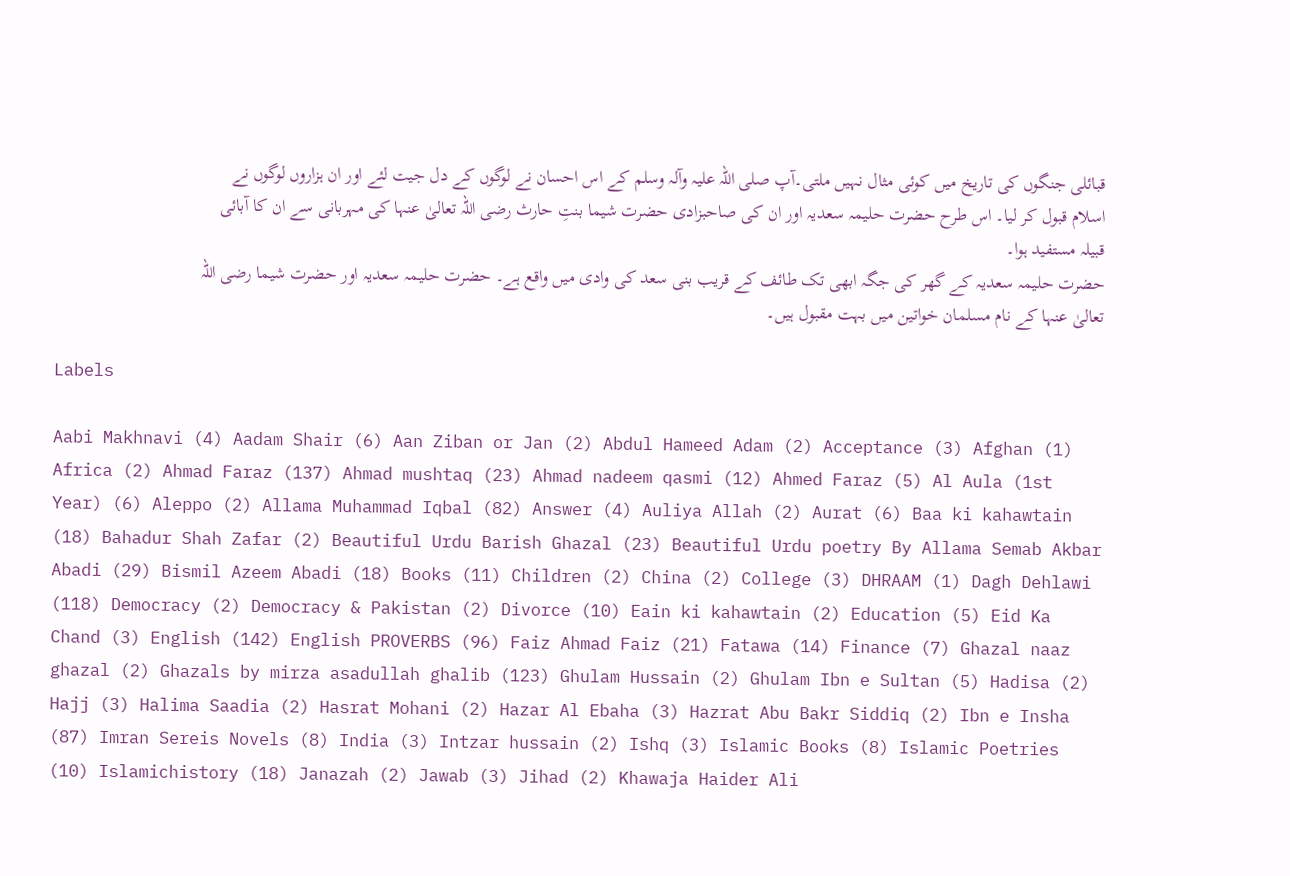قبائلی جنگوں کی تاریخ میں کوئی مثال نہیں ملتی۔آپ صلی اللہ علیہ وآلہ وسلم کے اس احسان نے لوگوں کے دل جیت لئے اور ان ہزاروں لوگوں نے اسلام قبول کر لیا۔ اس طرح حضرت حلیمہ سعدیہ اور ان کی صاحبزادی حضرت شیما بنتِ حارث رضی اللہ تعالیٰ عنہا کی مہربانی سے ان کا آبائی قبیلہ مستفید ہوا۔
حضرت حلیمہ سعدیہ کے گھر کی جگہ ابھی تک طائف کے قریب بنی سعد کی وادی میں واقع ہے۔ حضرت حلیمہ سعدیہ اور حضرت شیما رضی اللہ تعالیٰ عنہا کے نام مسلمان خواتین میں بہت مقبول ہیں۔

Labels

Aabi Makhnavi (4) Aadam Shair (6) Aan Ziban or Jan (2) Abdul Hameed Adam (2) Acceptance (3) Afghan (1) Africa (2) Ahmad Faraz (137) Ahmad mushtaq (23) Ahmad nadeem qasmi (12) Ahmed Faraz (5) Al Aula (1st Year) (6) Aleppo (2) Allama Muhammad Iqbal (82) Answer (4) Auliya Allah (2) Aurat (6) Baa ki kahawtain (18) Bahadur Shah Zafar (2) Beautiful Urdu Barish Ghazal (23) Beautiful Urdu poetry By Allama Semab Akbar Abadi (29) Bismil Azeem Abadi (18) Books (11) Children (2) China (2) College (3) DHRAAM (1) Dagh Dehlawi (118) Democracy (2) Democracy & Pakistan (2) Divorce (10) Eain ki kahawtain (2) Education (5) Eid Ka Chand (3) English (142) English PROVERBS (96) Faiz Ahmad Faiz (21) Fatawa (14) Finance (7) Ghazal naaz ghazal (2) Ghazals by mirza asadullah ghalib (123) Ghulam Hussain (2) Ghulam Ibn e Sultan (5) Hadisa (2) Hajj (3) Halima Saadia (2) Hasrat Mohani (2) Hazar Al Ebaha (3) Hazrat Abu Bakr Siddiq (2) Ibn e Insha (87) Imran Sereis Novels (8) India (3) Intzar hussain (2) Ishq (3) Islamic Books (8) Islamic Poetries (10) Islamichistory (18) Janazah (2) Jawab (3) Jihad (2) Khawaja Haider Ali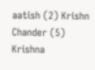aatish (2) Krishn Chander (5) Krishna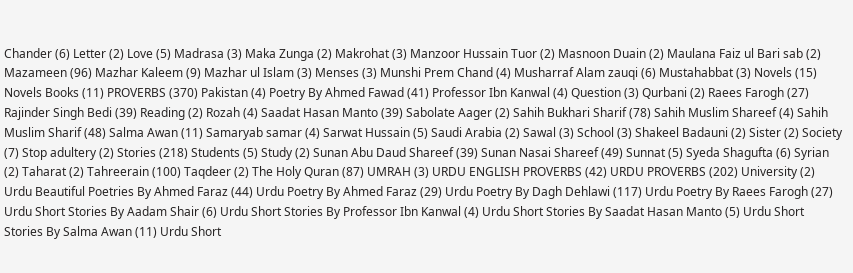Chander (6) Letter (2) Love (5) Madrasa (3) Maka Zunga (2) Makrohat (3) Manzoor Hussain Tuor (2) Masnoon Duain (2) Maulana Faiz ul Bari sab (2) Mazameen (96) Mazhar Kaleem (9) Mazhar ul Islam (3) Menses (3) Munshi Prem Chand (4) Musharraf Alam zauqi (6) Mustahabbat (3) Novels (15) Novels Books (11) PROVERBS (370) Pakistan (4) Poetry By Ahmed Fawad (41) Professor Ibn Kanwal (4) Question (3) Qurbani (2) Raees Farogh (27) Rajinder Singh Bedi (39) Reading (2) Rozah (4) Saadat Hasan Manto (39) Sabolate Aager (2) Sahih Bukhari Sharif (78) Sahih Muslim Shareef (4) Sahih Muslim Sharif (48) Salma Awan (11) Samaryab samar (4) Sarwat Hussain (5) Saudi Arabia (2) Sawal (3) School (3) Shakeel Badauni (2) Sister (2) Society (7) Stop adultery (2) Stories (218) Students (5) Study (2) Sunan Abu Daud Shareef (39) Sunan Nasai Shareef (49) Sunnat (5) Syeda Shagufta (6) Syrian (2) Taharat (2) Tahreerain (100) Taqdeer (2) The Holy Quran (87) UMRAH (3) URDU ENGLISH PROVERBS (42) URDU PROVERBS (202) University (2) Urdu Beautiful Poetries By Ahmed Faraz (44) Urdu Poetry By Ahmed Faraz (29) Urdu Poetry By Dagh Dehlawi (117) Urdu Poetry By Raees Farogh (27) Urdu Short Stories By Aadam Shair (6) Urdu Short Stories By Professor Ibn Kanwal (4) Urdu Short Stories By Saadat Hasan Manto (5) Urdu Short Stories By Salma Awan (11) Urdu Short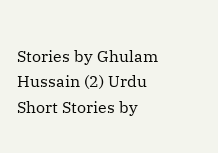Stories by Ghulam Hussain (2) Urdu Short Stories by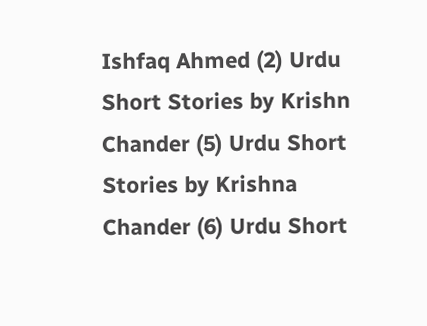Ishfaq Ahmed (2) Urdu Short Stories by Krishn Chander (5) Urdu Short Stories by Krishna Chander (6) Urdu Short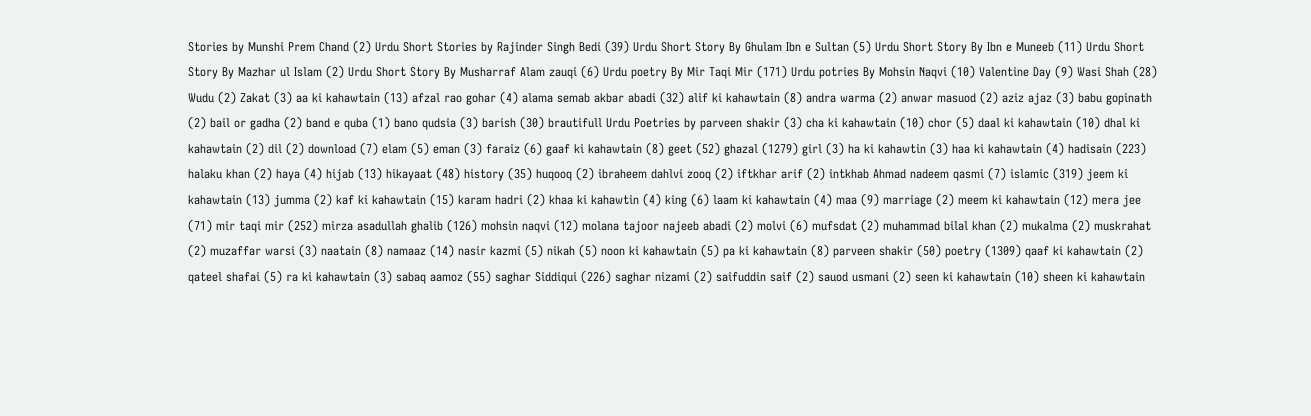Stories by Munshi Prem Chand (2) Urdu Short Stories by Rajinder Singh Bedi (39) Urdu Short Story By Ghulam Ibn e Sultan (5) Urdu Short Story By Ibn e Muneeb (11) Urdu Short Story By Mazhar ul Islam (2) Urdu Short Story By Musharraf Alam zauqi (6) Urdu poetry By Mir Taqi Mir (171) Urdu potries By Mohsin Naqvi (10) Valentine Day (9) Wasi Shah (28) Wudu (2) Zakat (3) aa ki kahawtain (13) afzal rao gohar (4) alama semab akbar abadi (32) alif ki kahawtain (8) andra warma (2) anwar masuod (2) aziz ajaz (3) babu gopinath (2) bail or gadha (2) band e quba (1) bano qudsia (3) barish (30) brautifull Urdu Poetries by parveen shakir (3) cha ki kahawtain (10) chor (5) daal ki kahawtain (10) dhal ki kahawtain (2) dil (2) download (7) elam (5) eman (3) faraiz (6) gaaf ki kahawtain (8) geet (52) ghazal (1279) girl (3) ha ki kahawtin (3) haa ki kahawtain (4) hadisain (223) halaku khan (2) haya (4) hijab (13) hikayaat (48) history (35) huqooq (2) ibraheem dahlvi zooq (2) iftkhar arif (2) intkhab Ahmad nadeem qasmi (7) islamic (319) jeem ki kahawtain (13) jumma (2) kaf ki kahawtain (15) karam hadri (2) khaa ki kahawtin (4) king (6) laam ki kahawtain (4) maa (9) marriage (2) meem ki kahawtain (12) mera jee (71) mir taqi mir (252) mirza asadullah ghalib (126) mohsin naqvi (12) molana tajoor najeeb abadi (2) molvi (6) mufsdat (2) muhammad bilal khan (2) mukalma (2) muskrahat (2) muzaffar warsi (3) naatain (8) namaaz (14) nasir kazmi (5) nikah (5) noon ki kahawtain (5) pa ki kahawtain (8) parveen shakir (50) poetry (1309) qaaf ki kahawtain (2) qateel shafai (5) ra ki kahawtain (3) sabaq aamoz (55) saghar Siddiqui (226) saghar nizami (2) saifuddin saif (2) sauod usmani (2) seen ki kahawtain (10) sheen ki kahawtain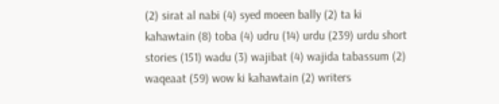(2) sirat al nabi (4) syed moeen bally (2) ta ki kahawtain (8) toba (4) udru (14) urdu (239) urdu short stories (151) wadu (3) wajibat (4) wajida tabassum (2) waqeaat (59) wow ki kahawtain (2) writers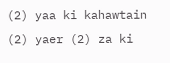(2) yaa ki kahawtain (2) yaer (2) za ki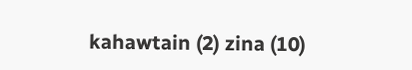kahawtain (2) zina (10)